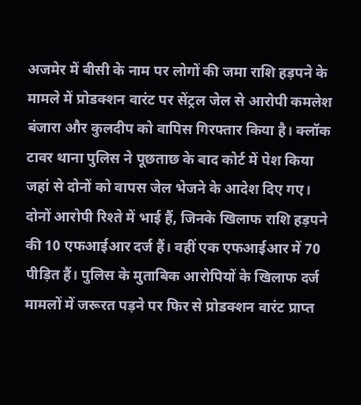अजमेर में बीसी के नाम पर लोगों की जमा राशि हड़पने के मामले में प्रोडक्शन वारंट पर सेंट्रल जेल से आरोपी कमलेश बंजारा और कुलदीप को वापिस गिरफ्तार किया है। क्लॉक टावर थाना पुलिस ने पूछताछ के बाद कोर्ट में पेश किया जहां से दोनों को वापस जेल भेजने के आदेश दिए गए।
दोनों आरोपी रिश्ते में भाई हैं, जिनके खिलाफ राशि हड़पने की 10 एफआईआर दर्ज हैं। वहीं एक एफआईआर में 70 पीड़ित हैं। पुलिस के मुताबिक आरोपियों के खिलाफ दर्ज मामलों में जरूरत पड़ने पर फिर से प्रोडक्शन वारंट प्राप्त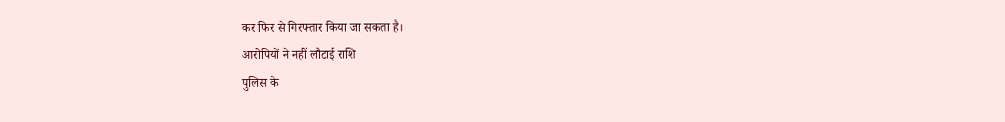कर फिर से गिरफ्तार किया जा सकता है।
आरोपियों ने नहीं लौटाई राशि
पुलिस के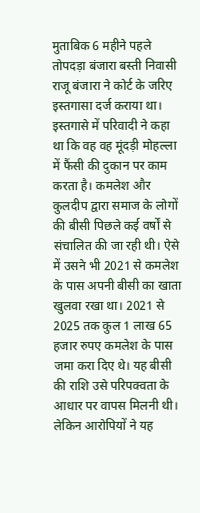मुताबिक 6 महीने पहले तोपदड़ा बंजारा बस्ती निवासी राजू बंजारा ने कोर्ट के जरिए इस्तगासा दर्ज कराया था। इस्तगासे में परिवादी ने कहा था कि वह वह मूंदड़ी मोहल्ला में फैंसी की दुकान पर काम करता है। कमलेश और कुलदीप द्वारा समाज के लोगों की बीसी पिछले कई वर्षों से संचालित की जा रही थी। ऐसे में उसने भी 2021 से कमलेश के पास अपनी बीसी का खाता खुलवा रखा था। 2021 से 2025 तक कुल 1 लाख 65 हजार रुपए कमलेश के पास जमा करा दिए थे। यह बीसी की राशि उसे परिपक्वता के आधार पर वापस मिलनी थी। लेकिन आरोपियों ने यह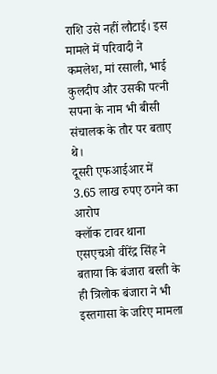राशि उसे नहीं लौटाई। इस मामले में परिवादी ने कमलेश, मां रसाली, भाई कुलदीप और उसकी पत्नी सपना के नाम भी बीसी संचालक के तौर पर बताए थे।
दूसरी एफआईआर में 3.65 लाख रुपए ठगने का आरोप
क्लॉक टावर थाना एसएचओ वीरेंद्र सिंह ने बताया कि बंजारा बस्ती के ही त्रिलोक बंजारा ने भी इस्तगासा के जरिए मामला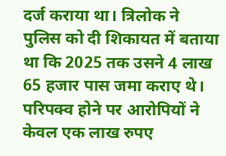दर्ज कराया था। त्रिलोक ने पुलिस को दी शिकायत में बताया था कि 2025 तक उसने 4 लाख 65 हजार पास जमा कराए थे। परिपक्व होने पर आरोपियों ने केवल एक लाख रुपए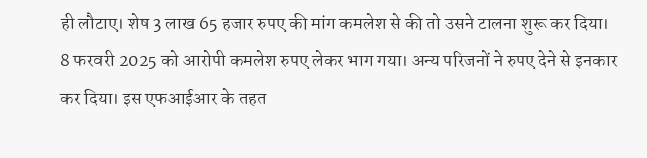ही लौटाए। शेष 3 लाख 65 हजार रुपए की मांग कमलेश से की तो उसने टालना शुरू कर दिया।
8 फरवरी 2025 को आरोपी कमलेश रुपए लेकर भाग गया। अन्य परिजनों ने रुपए देने से इनकार कर दिया। इस एफआईआर के तहत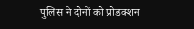पुलिस ने दोनों को प्रोडक्शन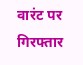वारंट पर गिरफ्तार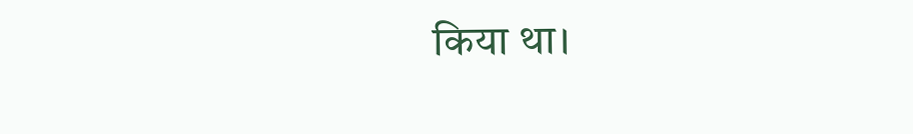किया था।